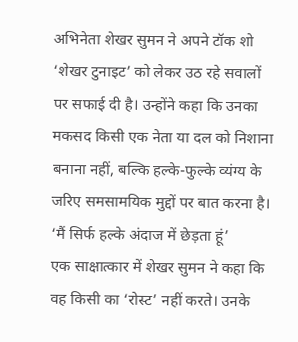अभिनेता शेखर सुमन ने अपने टॉक शो ‘शेखर टुनाइट’ को लेकर उठ रहे सवालों पर सफाई दी है। उन्होंने कहा कि उनका मकसद किसी एक नेता या दल को निशाना बनाना नहीं, बल्कि हल्के-फुल्के व्यंग्य के जरिए समसामयिक मुद्दों पर बात करना है।
‘मैं सिर्फ हल्के अंदाज में छेड़ता हूं’
एक साक्षात्कार में शेखर सुमन ने कहा कि वह किसी का ‘रोस्ट’ नहीं करते। उनके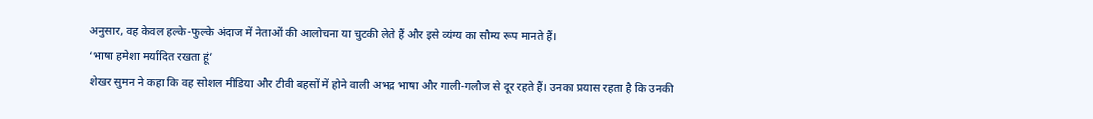अनुसार, वह केवल हल्के-फुल्के अंदाज में नेताओं की आलोचना या चुटकी लेते हैं और इसे व्यंग्य का सौम्य रूप मानते हैं।
‘भाषा हमेशा मर्यादित रखता हूं’
शेखर सुमन ने कहा कि वह सोशल मीडिया और टीवी बहसों में होने वाली अभद्र भाषा और गाली-गलौज से दूर रहते हैं। उनका प्रयास रहता है कि उनकी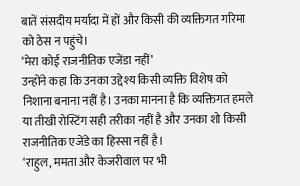बातें संसदीय मर्यादा में हों और किसी की व्यक्तिगत गरिमा को ठेस न पहुंचे।
‘मेरा कोई राजनीतिक एजेंडा नहीं’
उन्होंने कहा कि उनका उद्देश्य किसी व्यक्ति विशेष को निशाना बनाना नहीं है। उनका मानना है कि व्यक्तिगत हमले या तीखी रोस्टिंग सही तरीका नहीं है और उनका शो किसी राजनीतिक एजेंडे का हिस्सा नहीं है।
‘राहुल, ममता और केजरीवाल पर भी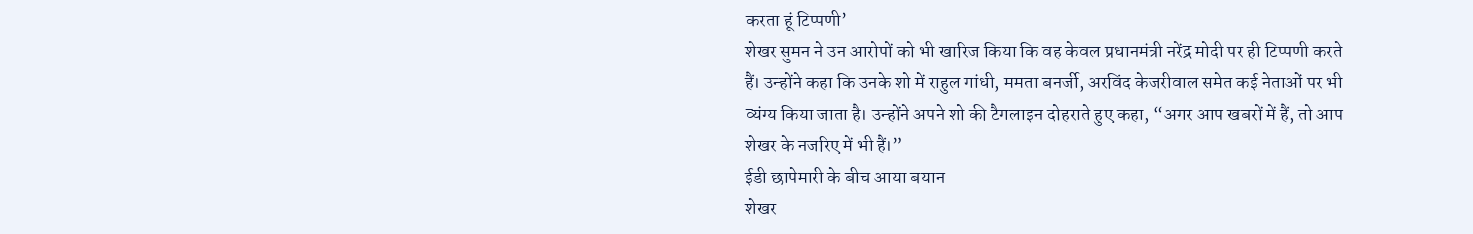करता हूं टिप्पणी’
शेखर सुमन ने उन आरोपों को भी खारिज किया कि वह केवल प्रधानमंत्री नरेंद्र मोदी पर ही टिप्पणी करते हैं। उन्होंने कहा कि उनके शो में राहुल गांधी, ममता बनर्जी, अरविंद केजरीवाल समेत कई नेताओं पर भी व्यंग्य किया जाता है। उन्होंने अपने शो की टैगलाइन दोहराते हुए कहा, “अगर आप खबरों में हैं, तो आप शेखर के नजरिए में भी हैं।”
ईडी छापेमारी के बीच आया बयान
शेखर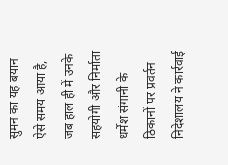सुमन का यह बयान ऐसे समय आया है, जब हाल ही में उनके सहयोगी और निर्माता धर्मेश संगानी के ठिकानों पर प्रवर्तन निदेशालय ने कार्रवाई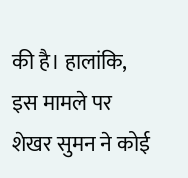की है। हालांकि, इस मामले पर शेखर सुमन ने कोई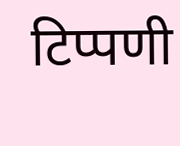टिप्पणी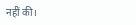नहीं की।